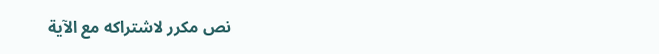نص مكرر لاشتراكه مع الآية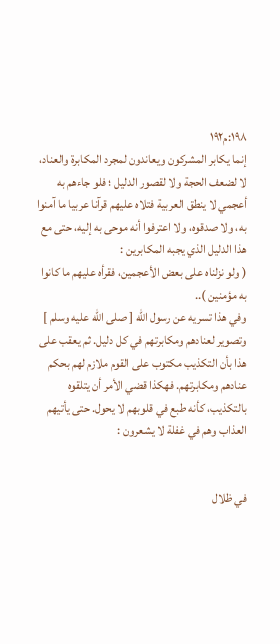١٩٨:م١٩٢
إنما يكابر المشركون ويعاندون لمجرد المكابرة والعناد، لا لضعف الحجة ولا لقصور الدليل ؛ فلو جاءهم به أعجمي لا ينطق العربية فتلاه عليهم قرآنا عربيا ما آمنوا به، ولا صدقوه، ولا اعترفوا أنه موحى به إليه، حتى مع هذا الدليل الذي يجبه المكابرين :
( ولو نزلناه على بعض الأعجمين، فقرأه عليهم ما كانوا به مؤمنين )..
وفي هذا تسريه عن رسول الله [ صلى الله عليه وسلم ] وتصوير لعنادهم ومكابرتهم في كل دليل. ثم يعقب على هذا بأن التكذيب مكتوب على القوم ملازم لهم بحكم عنادهم ومكابرتهم. فهكذا قضي الأمر أن يتلقوه بالتكذيب، كأنه طبع في قلوبهم لا يحول. حتى يأتيهم العذاب وهم في غفلة لا يشعرون :


في ظلال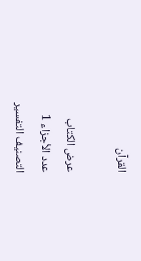القرآن

عرض الكتاب
عدد الأجزاء 1
التصنيف التفسير